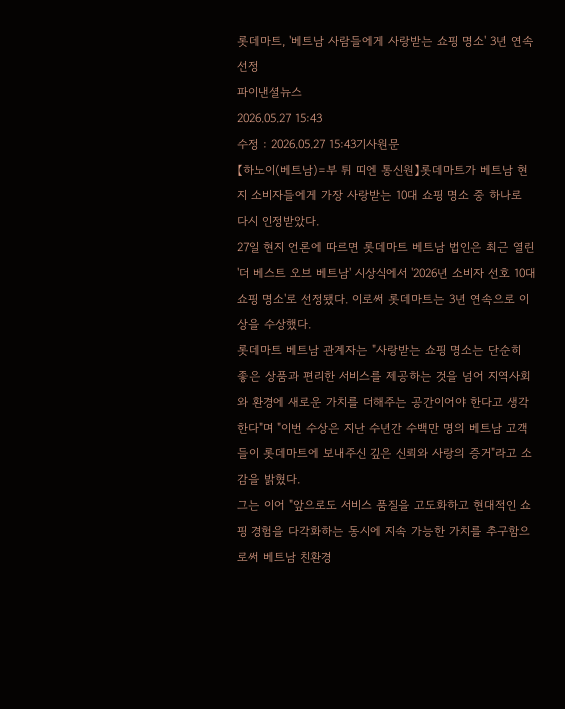롯데마트, '베트남 사람들에게 사랑받는 쇼핑 명소' 3년 연속 선정
파이낸셜뉴스
2026.05.27 15:43
수정 : 2026.05.27 15:43기사원문
【하노이(베트남)=부 튀 띠엔 통신원】롯데마트가 베트남 현지 소비자들에게 가장 사랑받는 10대 쇼핑 명소 중 하나로 다시 인정받았다.
27일 현지 언론에 따르면 롯데마트 베트남 법인은 최근 열린 '더 베스트 오브 베트남' 시상식에서 '2026년 소비자 선호 10대 쇼핑 명소'로 선정됐다. 이로써 롯데마트는 3년 연속으로 이 상을 수상했다.
롯데마트 베트남 관계자는 "사랑받는 쇼핑 명소는 단순히 좋은 상품과 편리한 서비스를 제공하는 것을 넘어 지역사회와 환경에 새로운 가치를 더해주는 공간이어야 한다고 생각한다"며 "이번 수상은 지난 수년간 수백만 명의 베트남 고객들이 롯데마트에 보내주신 깊은 신뢰와 사랑의 증거"라고 소감을 밝혔다.
그는 이어 "앞으로도 서비스 품질을 고도화하고 현대적인 쇼핑 경험을 다각화하는 동시에 지속 가능한 가치를 추구함으로써 베트남 친환경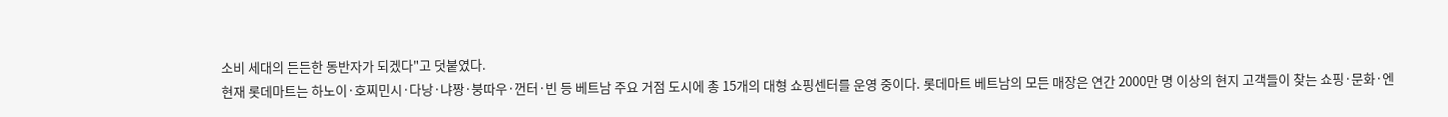소비 세대의 든든한 동반자가 되겠다"고 덧붙였다.
현재 롯데마트는 하노이·호찌민시·다낭·냐짱·붕따우·껀터·빈 등 베트남 주요 거점 도시에 총 15개의 대형 쇼핑센터를 운영 중이다. 롯데마트 베트남의 모든 매장은 연간 2000만 명 이상의 현지 고객들이 찾는 쇼핑·문화·엔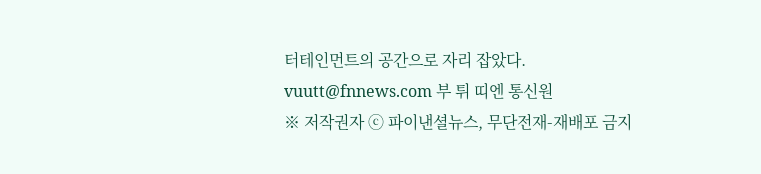터테인먼트의 공간으로 자리 잡았다.
vuutt@fnnews.com 부 튀 띠엔 통신원
※ 저작권자 ⓒ 파이낸셜뉴스, 무단전재-재배포 금지